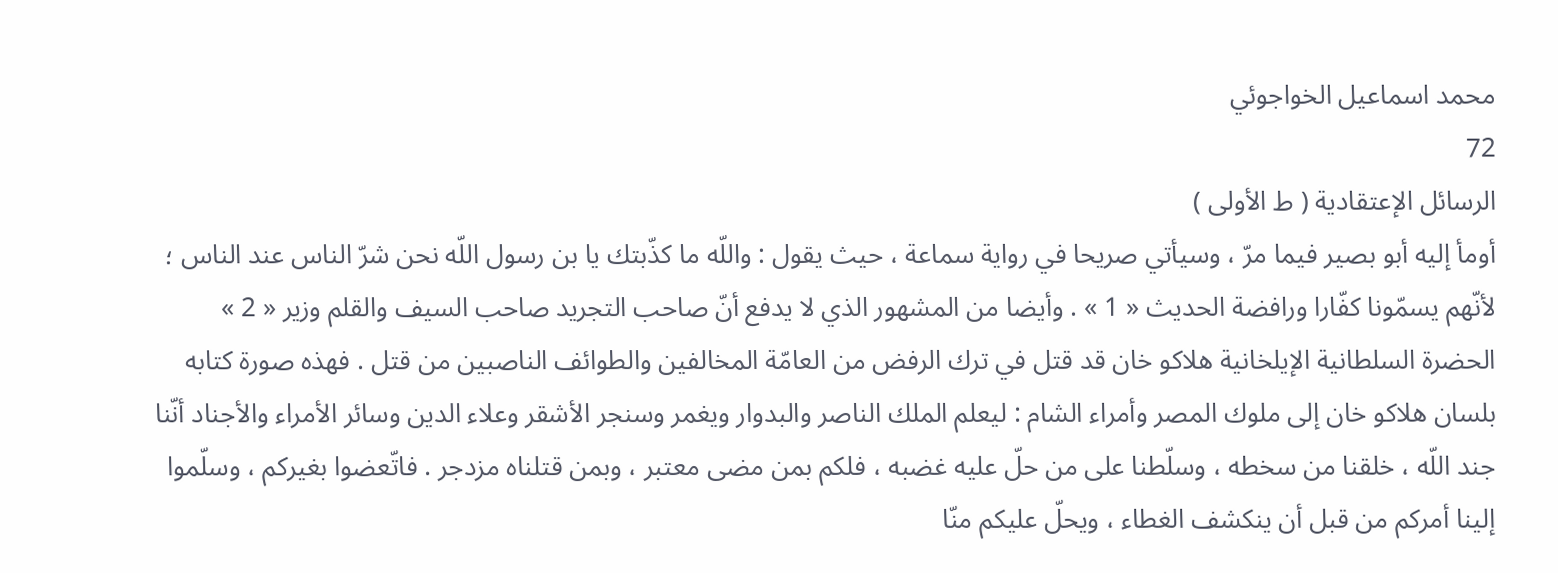محمد اسماعيل الخواجوئي
72
الرسائل الإعتقادية ( ط الأولى )
أومأ إليه أبو بصير فيما مرّ ، وسيأتي صريحا في رواية سماعة ، حيث يقول : واللّه ما كذّبتك يا بن رسول اللّه نحن شرّ الناس عند الناس ؛ لأنّهم يسمّونا كفّارا ورافضة الحديث « 1 » . وأيضا من المشهور الذي لا يدفع أنّ صاحب التجريد صاحب السيف والقلم وزير « 2 » الحضرة السلطانية الإيلخانية هلاكو خان قد قتل في ترك الرفض من العامّة المخالفين والطوائف الناصبين من قتل . فهذه صورة كتابه بلسان هلاكو خان إلى ملوك المصر وأمراء الشام : ليعلم الملك الناصر والبدوار ويغمر وسنجر الأشقر وعلاء الدين وسائر الأمراء والأجناد أنّنا جند اللّه ، خلقنا من سخطه ، وسلّطنا على من حلّ عليه غضبه ، فلكم بمن مضى معتبر ، وبمن قتلناه مزدجر . فاتّعضوا بغيركم ، وسلّموا إلينا أمركم من قبل أن ينكشف الغطاء ، ويحلّ عليكم منّا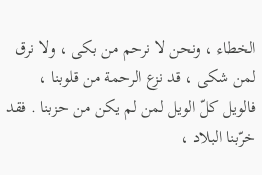الخطاء ، ونحن لا نرحم من بكى ، ولا نرق لمن شكى ، قد نزع الرحمة من قلوبنا ، فالويل كلّ الويل لمن لم يكن من حزبنا . فقد خرّبنا البلاد ،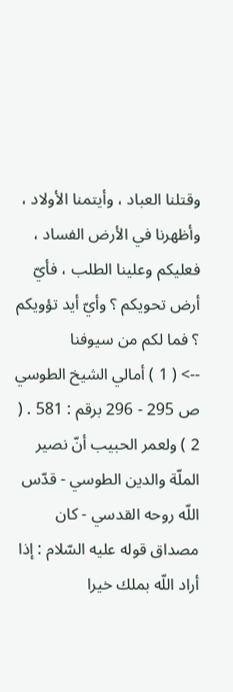وقتلنا العباد ، وأيتمنا الأولاد ، وأظهرنا في الأرض الفساد ، فعليكم وعلينا الطلب ، فأيّ أرض تحويكم ؟ وأيّ أيد تؤويكم ؟ فما لكم من سيوفنا
--> ( 1 ) أمالي الشيخ الطوسي ص 295 - 296 برقم : 581 . ( 2 ) ولعمر الحبيب أنّ نصير الملّة والدين الطوسي - قدّس اللّه روحه القدسي - كان مصداق قوله عليه السّلام : إذا أراد اللّه بملك خيرا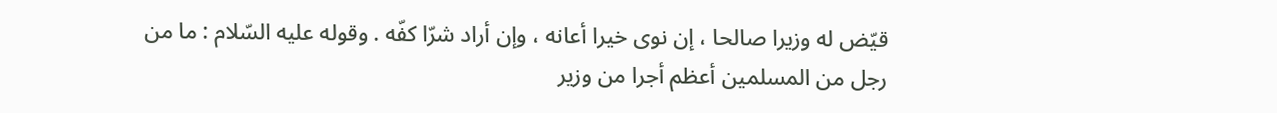قيّض له وزيرا صالحا ، إن نوى خيرا أعانه ، وإن أراد شرّا كفّه . وقوله عليه السّلام : ما من رجل من المسلمين أعظم أجرا من وزير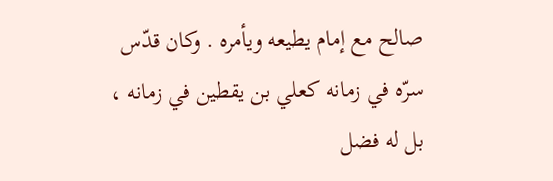صالح مع إمام يطيعه ويأمره . وكان قدّس سرّه في زمانه كعلي بن يقطين في زمانه ، بل له فضل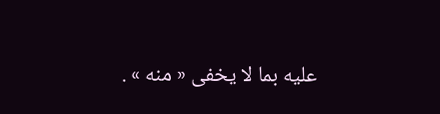عليه بما لا يخفى « منه » .